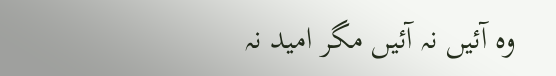وہ آئیں نہ آئیں مگر امید نہ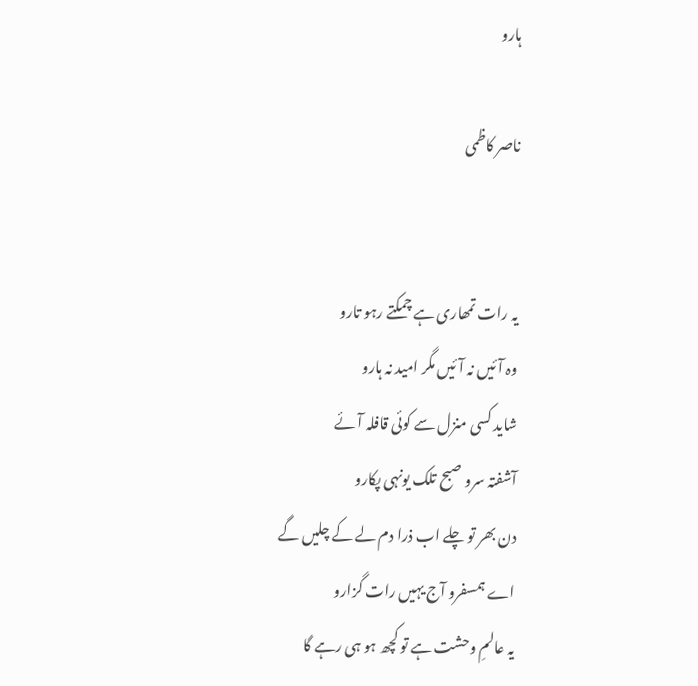ہارو

ناصر کاظمی


یہ رات تمھاری ہے چمکتے رہو تارو
وہ آئیں نہ آئیں مگر امید نہ ہارو
شاید کسی منزل سے کوئی قافلہ آئے
آشفتہ سرو صبح تلک یونہی پکارو
دن بھر تو چلے اب ذرا دم لے کے چلیں گے
اے ہمسفرو آج یہیں رات گزارو
یہ عالمِ وحشت ہے تو کچھ ہو ہی رہے گا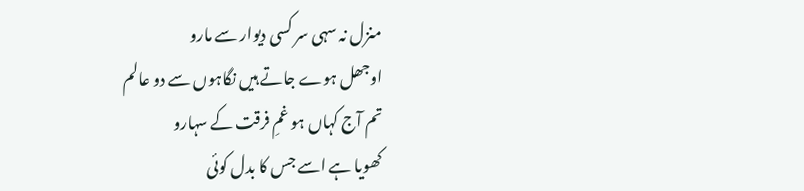منزل نہ سہی سر کسی دیوار سے مارو
اوجھل ہوے جاتے ہیں نگاہوں سے دو عالم
تم آج کہاں ہو غمِ فرقت کے سہارو
کھویا ہے اسے جس کا بدل کوئی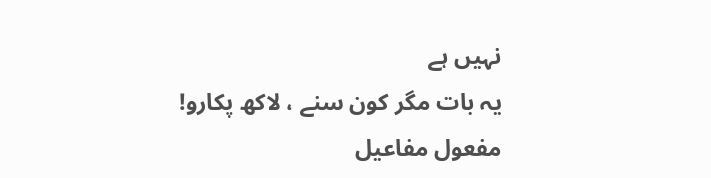نہیں ہے
یہ بات مگر کون سنے ، لاکھ پکارو!
مفعول مفاعیل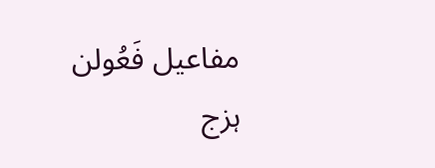مفاعیل فَعُولن
ہزج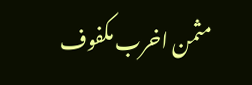مثمن اخرب مکفوف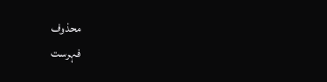محذوف
فہرست